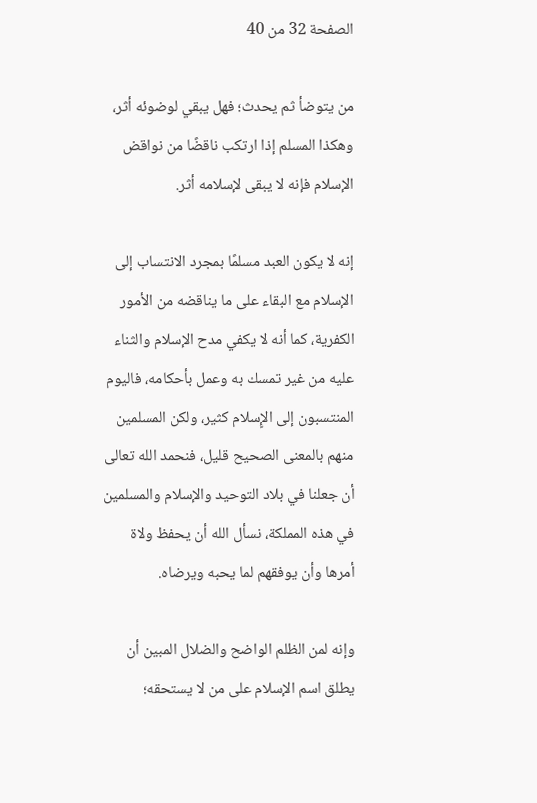الصفحة 32 من 40

من يتوضأ ثم يحدث؛ فهل يبقي لوضوئه أثر، وهكذا المسلم إذا ارتكب ناقضًا من نواقض الإسلام فإنه لا يبقى لإسلامه أثر.

إنه لا يكون العبد مسلمًا بمجرد الانتساب إلى الإسلام مع البقاء على ما يناقضه من الأمور الكفرية، كما أنه لا يكفي مدح الإسلام والثناء عليه من غير تمسك به وعمل بأحكامه، فاليوم المنتسبون إلى الإٍسلام كثير، ولكن المسلمين منهم بالمعنى الصحيح قليل، فنحمد الله تعالى أن جعلنا في بلاد التوحيد والإسلام والمسلمين في هذه المملكة، نسأل الله أن يحفظ ولاة أمرها وأن يوفقهم لما يحبه ويرضاه.

وإنه لمن الظلم الواضح والضلال المبين أن يطلق اسم الإسلام على من لا يستحقه؛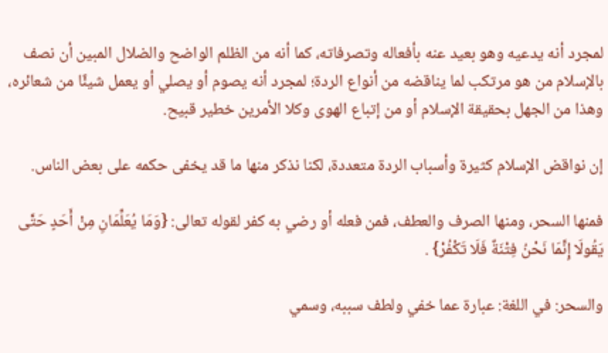لمجرد أنه يدعيه وهو بعيد عنه بأفعاله وتصرفاته، كما أنه من الظلم الواضح والضلال المبين أن نصف بالإسلام من هو مرتكب لما يناقضه من أنواع الردة؛ لمجرد أنه يصوم أو يصلي أو يعمل شيئًا من شعائره، وهذا من الجهل بحقيقة الإسلام أو من إتباع الهوى وكلا الأمرين خطير قبيح.

إن نواقض الإسلام كثيرة وأسباب الردة متعددة، لكنا نذكر منها ما قد يخفى حكمه على بعض الناس.

فمنها السحر، ومنها الصرف والعطف، فمن فعله أو رضي به كفر لقوله تعالى: {وَمَا يُعَلِّمَانِ مِنْ أَحَدٍ حَتَّى يَقُولَا إِنَّمَا نَحْنُ فِتْنَةٌ فَلَا تَكْفُرْ} .

والسحر: في اللغة: عبارة عما خفي ولطف سببه، وسمي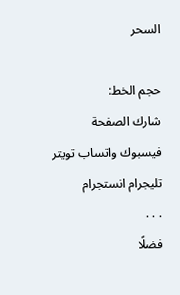السحر

حجم الخط:
شارك الصفحة
فيسبوك واتساب تويتر تليجرام انستجرام
. . .
فضلًا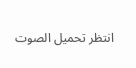انتظر تحميل الصوت